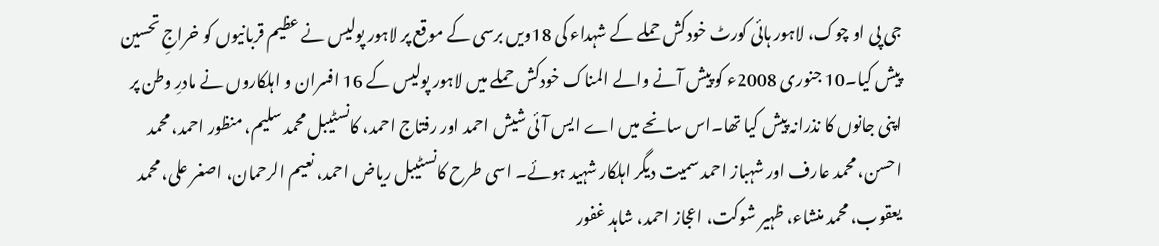جی پی او چوک، لاہور ہائی کورٹ خودکش حملے کے شہداء کی 18ویں برسی کے موقع پر لاہور پولیس نے عظیم قربانیوں کو خراجِ تحسین پیش کیا۔10 جنوری 2008ء کو پیش آنے والے المناک خودکش حملے میں لاہور پولیس کے 16 افسران و اہلکاروں نے مادرِ وطن پر اپنی جانوں کا نذرانہ پیش کیا تھا۔اس سانحے میں اے ایس آئی شیش احمد اور رفتاج احمد، کانسٹیبل محمد سلیم، منظور احمد، محمد احسن، محمد عارف اور شہباز احمد سمیت دیگر اہلکار شہید ہوئے۔ اسی طرح کانسٹیبل ریاض احمد، نعیم الرحمان، اصغر علی، محمد یعقوب، محمد منشاء، ظہیر شوکت، اعجاز احمد، شاہد غفور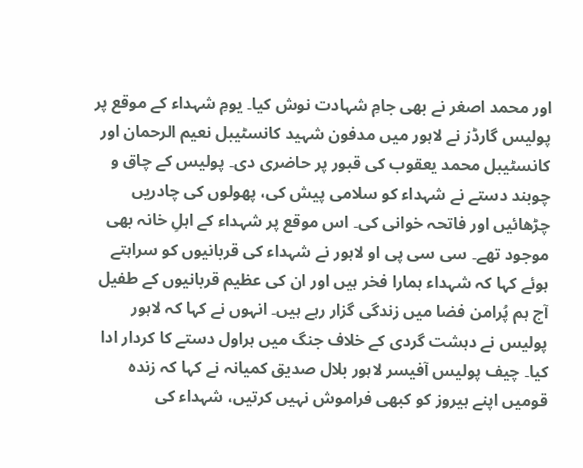اور محمد اصغر نے بھی جامِ شہادت نوش کیا۔ یومِ شہداء کے موقع پر پولیس گارڈز نے لاہور میں مدفون شہید کانسٹیبل نعیم الرحمان اور کانسٹیبل محمد یعقوب کی قبور پر حاضری دی۔ پولیس کے چاق و چوبند دستے نے شہداء کو سلامی پیش کی، پھولوں کی چادریں چڑھائیں اور فاتحہ خوانی کی۔ اس موقع پر شہداء کے اہلِ خانہ بھی موجود تھے۔ سی سی پی او لاہور نے شہداء کی قربانیوں کو سراہتے ہوئے کہا کہ شہداء ہمارا فخر ہیں اور ان کی عظیم قربانیوں کے طفیل آج ہم پُرامن فضا میں زندگی گزار رہے ہیں۔ انہوں نے کہا کہ لاہور پولیس نے دہشت گردی کے خلاف جنگ میں ہراول دستے کا کردار ادا کیا۔ چیف پولیس آفیسر لاہور بلال صدیق کمیانہ نے کہا کہ زندہ قومیں اپنے ہیروز کو کبھی فراموش نہیں کرتیں، شہداء کی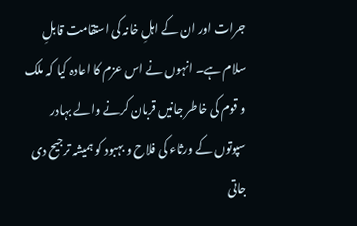جرات اور ان کے اہلِ خانہ کی استقامت قابلِ سلام ہے۔ انہوں نے اس عزم کا اعادہ کیا کہ ملک و قوم کی خاطر جانیں قربان کرنے والے بہادر سپوتوں کے ورثاء کی فلاح و بہبود کو ہمیشہ ترجیح دی جاتی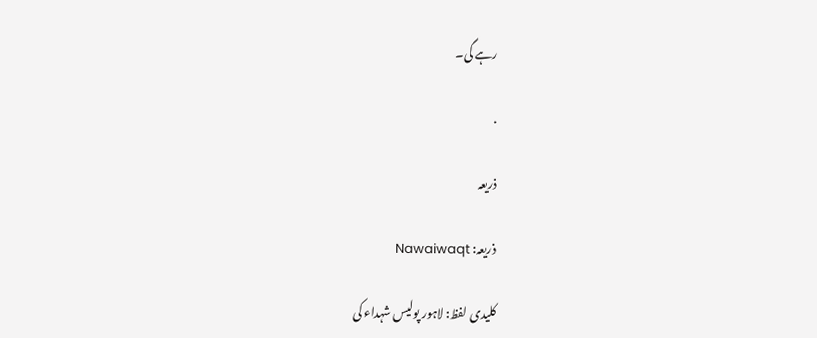رہے گی۔

.

ذریعہ

ذریعہ: Nawaiwaqt

کلیدی لفظ: لاہور پولیس شہداء کی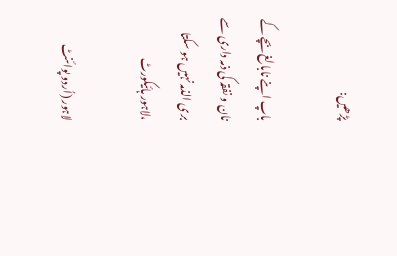پڑھیں:

باپ اپنے نابالغ بچے کے نان و نفقہ کی ذمہ داری سے بری الذمہ نہیں ہو سکتا ،لاہور ہائیکورٹ

لاہور (اُردو پوائنٹ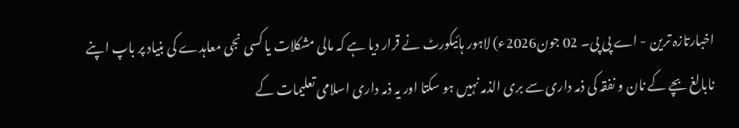اخبارتازہ ترین - اے پی پی۔ 02 جون2026ء) لاہور ہائیکورٹ نے قرار دیا ہے کہ مالی مشکلات یا کسی نجی معاہدے کی بنیاد پر باپ اپنے نابالغ بچے کے نان و نفقہ کی ذمہ داری سے بری الذمہ نہیں ہو سکتا اور یہ ذمہ داری اسلامی تعلیمات کے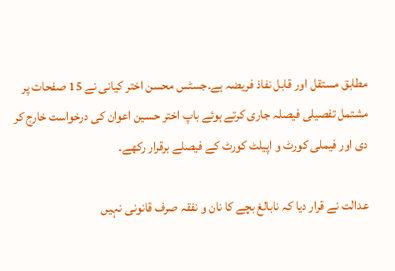مطابق مستقل اور قابل نفاذ فریضہ ہے۔جسٹس محسن اختر کیانی نے 15 صفحات پر مشتمل تفصیلی فیصلہ جاری کرتے ہوئے باپ اختر حسین اعوان کی درخواست خارج کر دی اور فیملی کورٹ و اپیلٹ کورٹ کے فیصلے برقرار رکھے۔

عدالت نے قرار دیا کہ نابالغ بچے کا نان و نفقہ صرف قانونی نہیں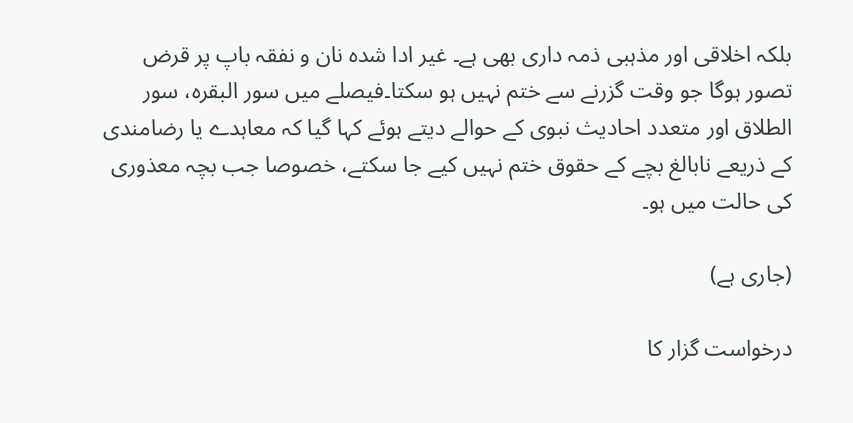بلکہ اخلاقی اور مذہبی ذمہ داری بھی ہے۔ غیر ادا شدہ نان و نفقہ باپ پر قرض تصور ہوگا جو وقت گزرنے سے ختم نہیں ہو سکتا۔فیصلے میں سور البقرہ، سور الطلاق اور متعدد احادیث نبوی کے حوالے دیتے ہوئے کہا گیا کہ معاہدے یا رضامندی کے ذریعے نابالغ بچے کے حقوق ختم نہیں کیے جا سکتے، خصوصا جب بچہ معذوری کی حالت میں ہو۔

(جاری ہے)

درخواست گزار کا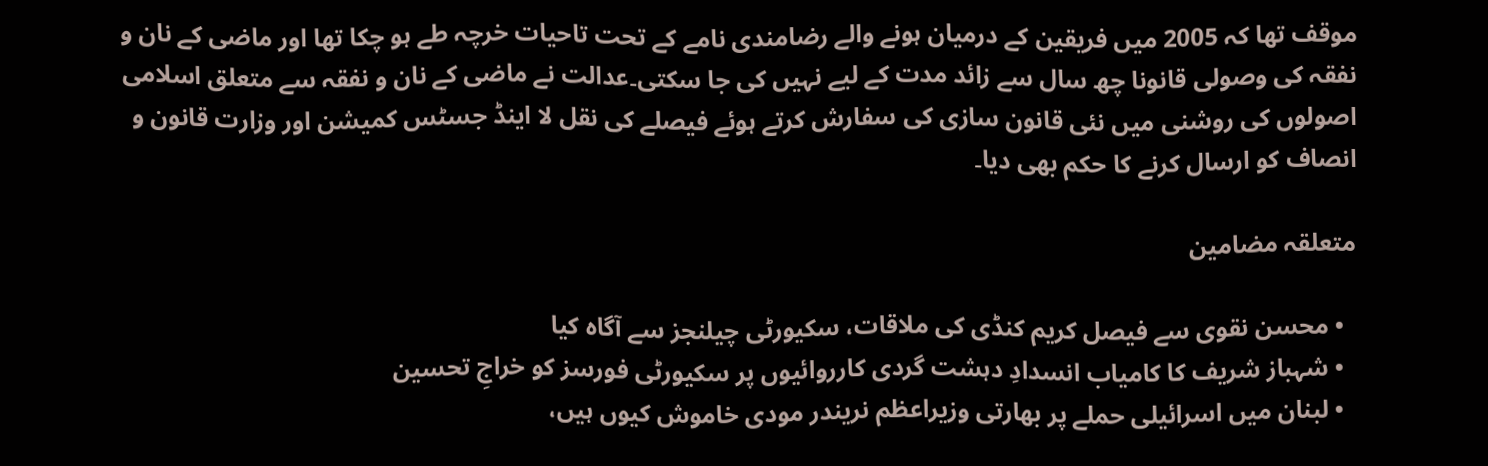موقف تھا کہ 2005 میں فریقین کے درمیان ہونے والے رضامندی نامے کے تحت تاحیات خرچہ طے ہو چکا تھا اور ماضی کے نان و نفقہ کی وصولی قانونا چھ سال سے زائد مدت کے لیے نہیں کی جا سکتی۔عدالت نے ماضی کے نان و نفقہ سے متعلق اسلامی اصولوں کی روشنی میں نئی قانون سازی کی سفارش کرتے ہوئے فیصلے کی نقل لا اینڈ جسٹس کمیشن اور وزارت قانون و انصاف کو ارسال کرنے کا حکم بھی دیا۔

متعلقہ مضامین

  • محسن نقوی سے فیصل کریم کنڈی کی ملاقات، سکیورٹی چیلنجز سے آگاہ کیا
  • شہباز شریف کا کامیاب انسدادِ دہشت گردی کارروائیوں پر سکیورٹی فورسز کو خراجِ تحسین
  • لبنان میں اسرائیلی حملے پر بھارتی وزیراعظم نریندر مودی خاموش کیوں ہیں،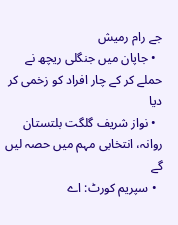جے رام رمیش
  • جاپان میں جنگلی ریچھ نے حملے کر کے چار افراد کو زخمی کر دیا
  • نواز شریف گلگت بلتستان روانہ، انتخابی مہم میں حصہ لیں گے
  • سپریم کورٹ: اے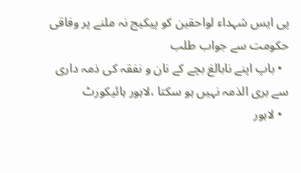پی ایس شہداء لواحقین کو پیکیج نہ ملنے پر وفاقی حکومت سے جواب طلب
  • باپ اپنے نابالغ بچے کے نان و نفقہ کی ذمہ داری سے بری الذمہ نہیں ہو سکتا ،لاہور ہائیکورٹ
  • لاہور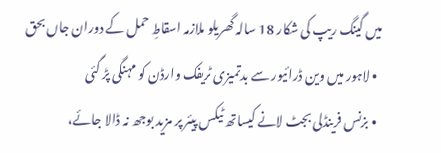میں گینگ ریپ کی شکار 18 سالہ گھریلو ملازمہ اسقاطِ حمل کے دوران جاں بحق
  • لاہور میں وین ڈرائیور سے بدتمیزی ٹریفک وارڈن کو مہنگی پڑ گئی
  • بزنس فرینڈلی بجٹ لانے کیساتھ ٹیکس پیئر پر مزید بوجھ نہ ڈالا جائے،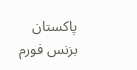پاکستان بزنس فورم